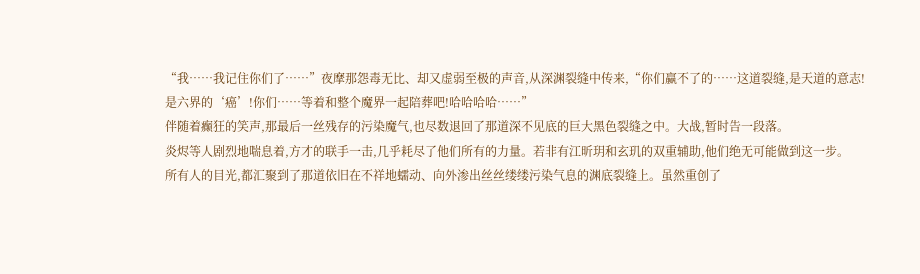“我……我记住你们了……”夜摩那怨毒无比、却又虚弱至极的声音,从深渊裂缝中传来,“你们赢不了的……这道裂缝,是天道的意志!是六界的‘癌’!你们……等着和整个魔界一起陪葬吧!哈哈哈哈……”
伴随着癫狂的笑声,那最后一丝残存的污染魔气,也尽数退回了那道深不见底的巨大黑色裂缝之中。大战,暂时告一段落。
炎烬等人剧烈地喘息着,方才的联手一击,几乎耗尽了他们所有的力量。若非有江昕玥和玄玑的双重辅助,他们绝无可能做到这一步。
所有人的目光,都汇聚到了那道依旧在不祥地蠕动、向外渗出丝丝缕缕污染气息的渊底裂缝上。虽然重创了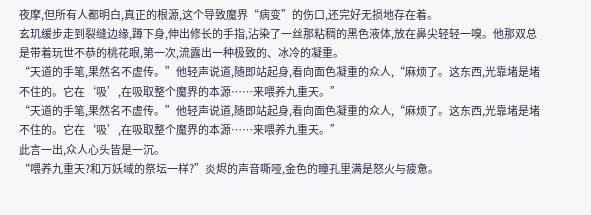夜摩,但所有人都明白,真正的根源,这个导致魔界“病变”的伤口,还完好无损地存在着。
玄玑缓步走到裂缝边缘,蹲下身,伸出修长的手指,沾染了一丝那粘稠的黑色液体,放在鼻尖轻轻一嗅。他那双总是带着玩世不恭的桃花眼,第一次,流露出一种极致的、冰冷的凝重。
“天道的手笔,果然名不虚传。”他轻声说道,随即站起身,看向面色凝重的众人,“麻烦了。这东西,光靠堵是堵不住的。它在‘吸’,在吸取整个魔界的本源……来喂养九重天。”
“天道的手笔,果然名不虚传。”他轻声说道,随即站起身,看向面色凝重的众人,“麻烦了。这东西,光靠堵是堵不住的。它在‘吸’,在吸取整个魔界的本源……来喂养九重天。”
此言一出,众人心头皆是一沉。
“喂养九重天?和万妖域的祭坛一样?”炎烬的声音嘶哑,金色的瞳孔里满是怒火与疲惫。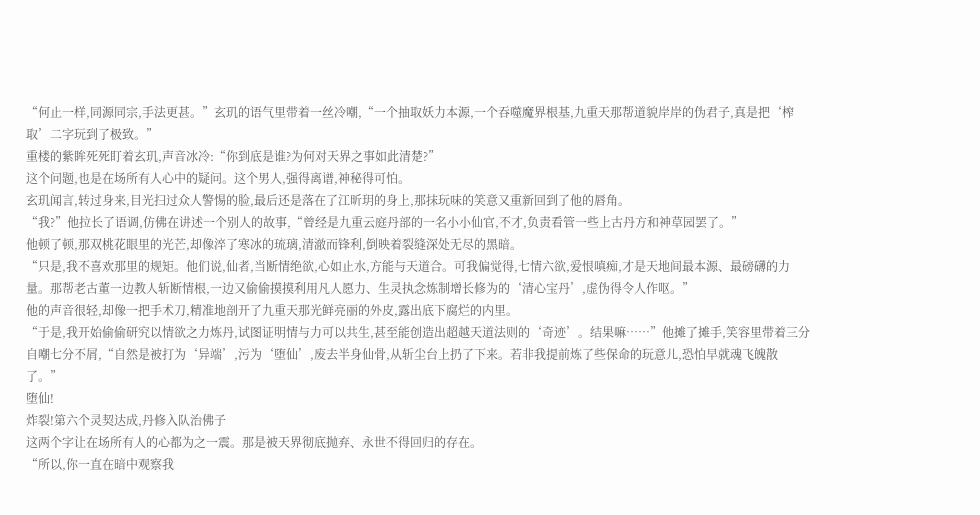“何止一样,同源同宗,手法更甚。”玄玑的语气里带着一丝冷嘲,“一个抽取妖力本源,一个吞噬魔界根基,九重天那帮道貌岸岸的伪君子,真是把‘榨取’二字玩到了极致。”
重楼的紫眸死死盯着玄玑,声音冰冷:“你到底是谁?为何对天界之事如此清楚?”
这个问题,也是在场所有人心中的疑问。这个男人,强得离谱,神秘得可怕。
玄玑闻言,转过身来,目光扫过众人警惕的脸,最后还是落在了江昕玥的身上,那抹玩味的笑意又重新回到了他的唇角。
“我?”他拉长了语调,仿佛在讲述一个别人的故事,“曾经是九重云庭丹部的一名小小仙官,不才,负责看管一些上古丹方和神草园罢了。”
他顿了顿,那双桃花眼里的光芒,却像淬了寒冰的琉璃,清澈而锋利,倒映着裂缝深处无尽的黑暗。
“只是,我不喜欢那里的规矩。他们说,仙者,当断情绝欲,心如止水,方能与天道合。可我偏觉得,七情六欲,爱恨嗔痴,才是天地间最本源、最磅礴的力量。那帮老古董一边教人斩断情根,一边又偷偷摸摸利用凡人愿力、生灵执念炼制增长修为的‘清心宝丹’,虚伪得令人作呕。”
他的声音很轻,却像一把手术刀,精准地剖开了九重天那光鲜亮丽的外皮,露出底下腐烂的内里。
“于是,我开始偷偷研究以情欲之力炼丹,试图证明情与力可以共生,甚至能创造出超越天道法则的‘奇迹’。结果嘛……”他摊了摊手,笑容里带着三分自嘲七分不屑,“自然是被打为‘异端’,污为‘堕仙’,废去半身仙骨,从斩尘台上扔了下来。若非我提前炼了些保命的玩意儿,恐怕早就魂飞魄散了。”
堕仙!
炸裂!第六个灵契达成,丹修入队治佛子
这两个字让在场所有人的心都为之一震。那是被天界彻底抛弃、永世不得回归的存在。
“所以,你一直在暗中观察我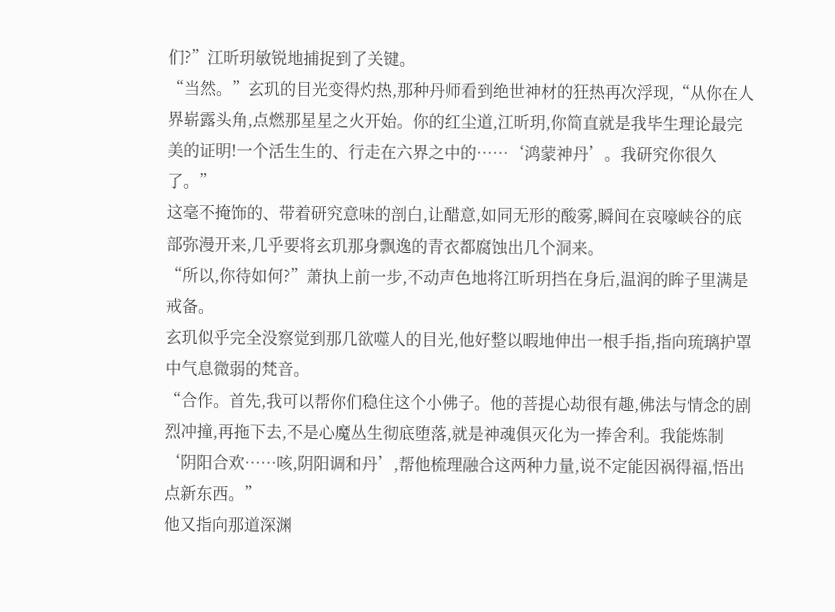们?”江昕玥敏锐地捕捉到了关键。
“当然。”玄玑的目光变得灼热,那种丹师看到绝世神材的狂热再次浮现,“从你在人界崭露头角,点燃那星星之火开始。你的红尘道,江昕玥,你简直就是我毕生理论最完美的证明!一个活生生的、行走在六界之中的……‘鸿蒙神丹’。我研究你很久了。”
这毫不掩饰的、带着研究意味的剖白,让醋意,如同无形的酸雾,瞬间在哀嚎峡谷的底部弥漫开来,几乎要将玄玑那身飘逸的青衣都腐蚀出几个洞来。
“所以,你待如何?”萧执上前一步,不动声色地将江昕玥挡在身后,温润的眸子里满是戒备。
玄玑似乎完全没察觉到那几欲噬人的目光,他好整以暇地伸出一根手指,指向琉璃护罩中气息微弱的梵音。
“合作。首先,我可以帮你们稳住这个小佛子。他的菩提心劫很有趣,佛法与情念的剧烈冲撞,再拖下去,不是心魔丛生彻底堕落,就是神魂俱灭化为一捧舍利。我能炼制‘阴阳合欢……咳,阴阳调和丹’,帮他梳理融合这两种力量,说不定能因祸得福,悟出点新东西。”
他又指向那道深渊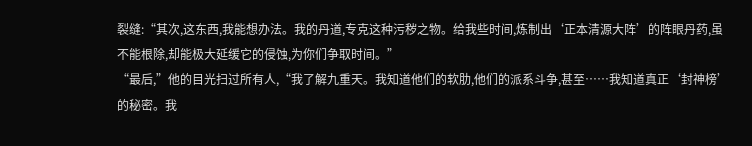裂缝:“其次,这东西,我能想办法。我的丹道,专克这种污秽之物。给我些时间,炼制出‘正本清源大阵’的阵眼丹药,虽不能根除,却能极大延缓它的侵蚀,为你们争取时间。”
“最后,”他的目光扫过所有人,“我了解九重天。我知道他们的软肋,他们的派系斗争,甚至……我知道真正‘封神榜’的秘密。我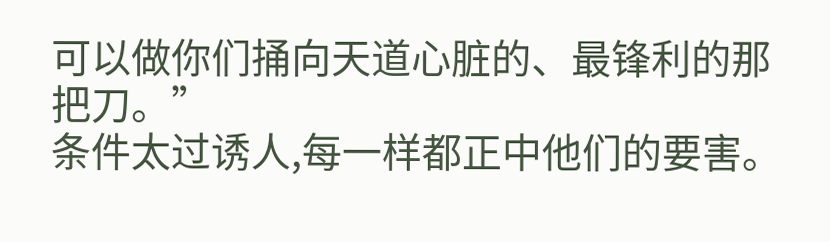可以做你们捅向天道心脏的、最锋利的那把刀。”
条件太过诱人,每一样都正中他们的要害。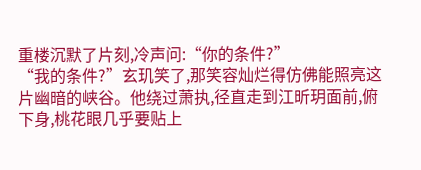重楼沉默了片刻,冷声问:“你的条件?”
“我的条件?”玄玑笑了,那笑容灿烂得仿佛能照亮这片幽暗的峡谷。他绕过萧执,径直走到江昕玥面前,俯下身,桃花眼几乎要贴上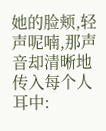她的脸颊,轻声呢喃,那声音却清晰地传入每个人耳中: